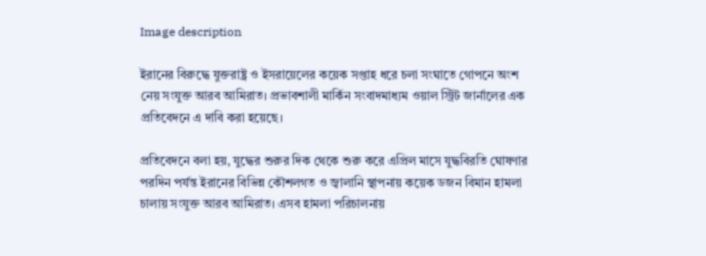Image description

ইরানের বিরুদ্ধে যুক্তরাষ্ট্র ও ইসরায়েলের কয়েক সপ্তাহ ধরে চলা সংঘাতে গোপনে অংশ নেয় সংযুক্ত আরব আমিরাত। প্রভাবশালী মার্কিন সংবাদমাধ্যম ওয়াল স্ট্রিট জার্নালের এক প্রতিবেদনে এ দাবি করা হয়েছে।

প্রতিবেদনে বলা হয়, যুদ্ধের শুরুর দিক থেকে শুরু করে এপ্রিল মাসে যুদ্ধবিরতি ঘোষণার পরদিন পর্যন্ত ইরানের বিভিন্ন কৌশলগত ও জ্বালানি স্থাপনায় কয়েক ডজন বিমান হামলা চালায় সংযুক্ত আরব আমিরাত। এসব হামলা পরিচালনায়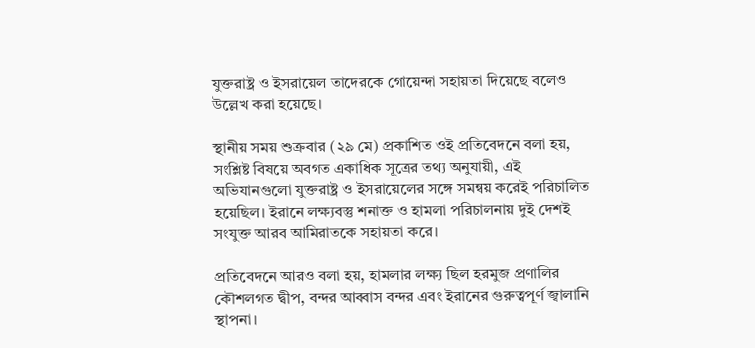যুক্তরাষ্ট্র ও ইসরায়েল তাদেরকে গোয়েন্দা সহায়তা দিয়েছে বলেও উল্লেখ করা হয়েছে।

স্থানীয় সময় শুক্রবার (২৯ মে) প্রকাশিত ওই প্রতিবেদনে বলা হয়, সংশ্লিষ্ট বিষয়ে অবগত একাধিক সূত্রের তথ্য অনুযায়ী, এই অভিযানগুলো যুক্তরাষ্ট্র ও ইসরায়েলের সঙ্গে সমন্বয় করেই পরিচালিত হয়েছিল। ইরানে লক্ষ্যবস্তু শনাক্ত ও হামলা পরিচালনায় দুই দেশই সংযুক্ত আরব আমিরাতকে সহায়তা করে।

প্রতিবেদনে আরও বলা হয়, হামলার লক্ষ্য ছিল হরমুজ প্রণালির কৌশলগত দ্বীপ, বন্দর আব্বাস বন্দর এবং ইরানের গুরুত্বপূর্ণ জ্বালানি স্থাপনা।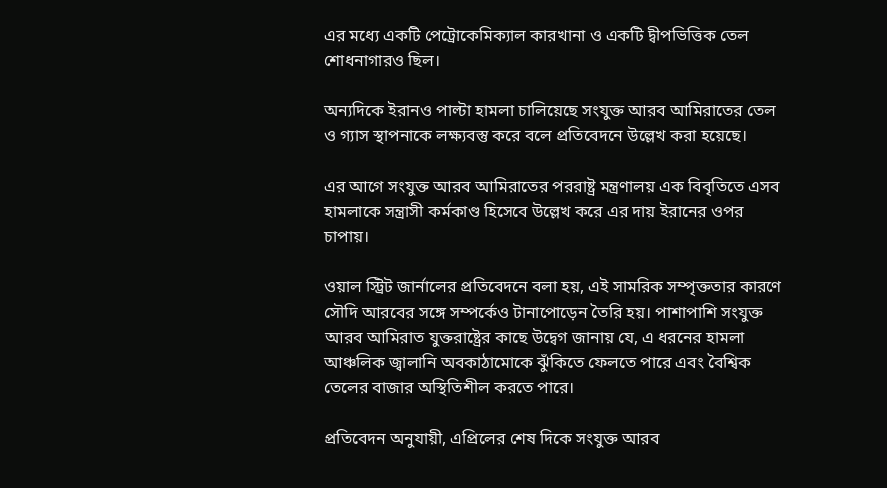এর মধ্যে একটি পেট্রোকেমিক্যাল কারখানা ও একটি দ্বীপভিত্তিক তেল শোধনাগারও ছিল।

অন্যদিকে ইরানও পাল্টা হামলা চালিয়েছে সংযুক্ত আরব আমিরাতের তেল ও গ্যাস স্থাপনাকে লক্ষ্যবস্তু করে বলে প্রতিবেদনে উল্লেখ করা হয়েছে।

এর আগে সংযুক্ত আরব আমিরাতের পররাষ্ট্র মন্ত্রণালয় এক বিবৃতিতে এসব হামলাকে সন্ত্রাসী কর্মকাণ্ড হিসেবে উল্লেখ করে এর দায় ইরানের ওপর চাপায়।

ওয়াল স্ট্রিট জার্নালের প্রতিবেদনে বলা হয়, এই সামরিক সম্পৃক্ততার কারণে সৌদি আরবের সঙ্গে সম্পর্কেও টানাপোড়েন তৈরি হয়। পাশাপাশি সংযুক্ত আরব আমিরাত যুক্তরাষ্ট্রের কাছে উদ্বেগ জানায় যে, এ ধরনের হামলা আঞ্চলিক জ্বালানি অবকাঠামোকে ঝুঁকিতে ফেলতে পারে এবং বৈশ্বিক তেলের বাজার অস্থিতিশীল করতে পারে।

প্রতিবেদন অনুযায়ী, এপ্রিলের শেষ দিকে সংযুক্ত আরব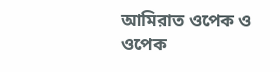আমিরাত ওপেক ও ওপেক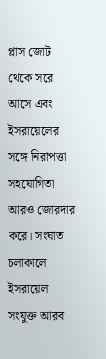প্লাস জোট থেকে সরে আসে এবং ইসরায়েলের সঙ্গে নিরাপত্তা সহযোগিতা আরও জোরদার করে। সংঘাত চলাকালে ইসরায়েল সংযুক্ত আরব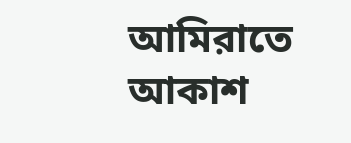আমিরাতে আকাশ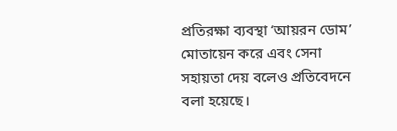প্রতিরক্ষা ব্যবস্থা ‘আয়রন ডোম’ মোতায়েন করে এবং সেনা সহায়তা দেয় বলেও প্রতিবেদনে বলা হয়েছে।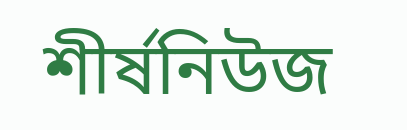শীর্ষনিউজ